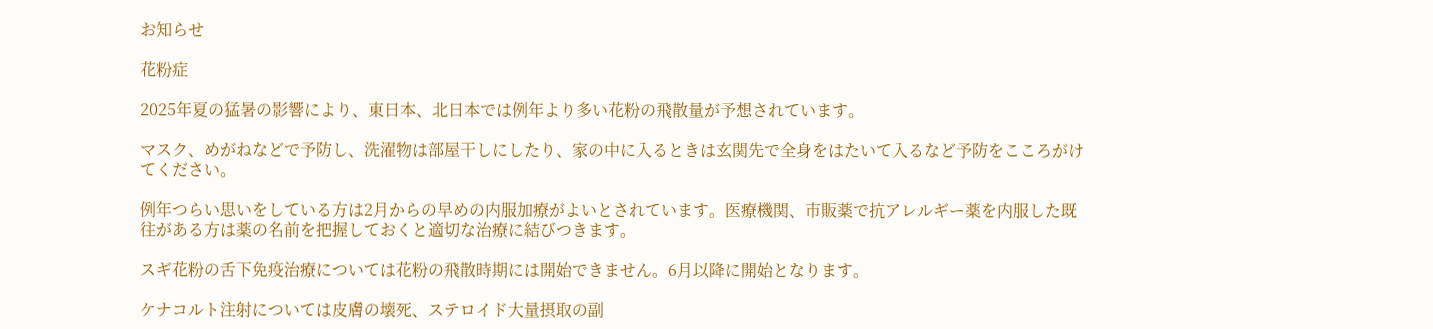お知らせ

花粉症

2025年夏の猛暑の影響により、東日本、北日本では例年より多い花粉の飛散量が予想されています。

マスク、めがねなどで予防し、洗濯物は部屋干しにしたり、家の中に入るときは玄関先で全身をはたいて入るなど予防をこころがけてください。

例年つらい思いをしている方は2月からの早めの内服加療がよいとされています。医療機関、市販薬で抗アレルギー薬を内服した既往がある方は薬の名前を把握しておくと適切な治療に結びつきます。

スギ花粉の舌下免疫治療については花粉の飛散時期には開始できません。6月以降に開始となります。

ケナコルト注射については皮膚の壊死、ステロイド大量摂取の副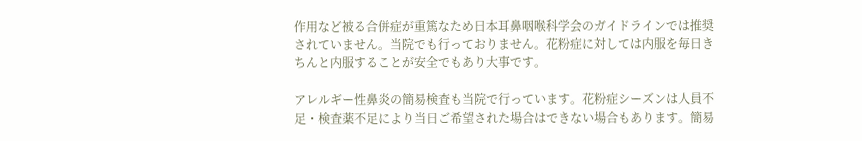作用など被る合併症が重篤なため日本耳鼻咽喉科学会のガイドラインでは推奨されていません。当院でも行っておりません。花粉症に対しては内服を毎日きちんと内服することが安全でもあり大事です。

アレルギー性鼻炎の簡易検査も当院で行っています。花粉症シーズンは人員不足・検査薬不足により当日ご希望された場合はできない場合もあります。簡易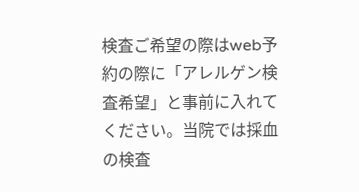検査ご希望の際はweb予約の際に「アレルゲン検査希望」と事前に入れてください。当院では採血の検査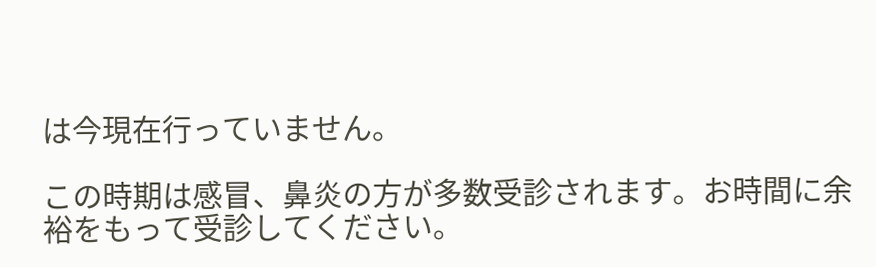は今現在行っていません。

この時期は感冒、鼻炎の方が多数受診されます。お時間に余裕をもって受診してください。